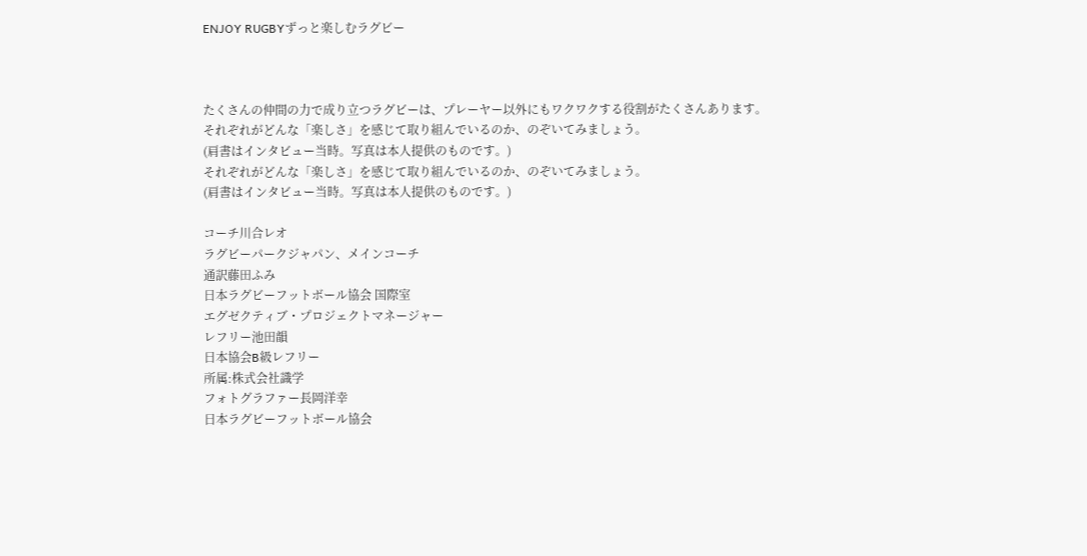ENJOY RUGBYずっと楽しむラグビー



たくさんの仲間の力で成り立つラグビーは、プレーヤー以外にもワクワクする役割がたくさんあります。
それぞれがどんな「楽しさ」を感じて取り組んでいるのか、のぞいてみましょう。
(肩書はインタビュー当時。写真は本人提供のものです。)
それぞれがどんな「楽しさ」を感じて取り組んでいるのか、のぞいてみましょう。
(肩書はインタビュー当時。写真は本人提供のものです。)

コーチ川合レオ
ラグビーパークジャパン、メインコーチ
通訳藤田ふみ
日本ラグビーフットボール協会 国際室
エグゼクティブ・プロジェクトマネージャー
レフリー池田韻
日本協会B級レフリー
所属:株式会社識学
フォトグラファー長岡洋幸
日本ラグビーフットボール協会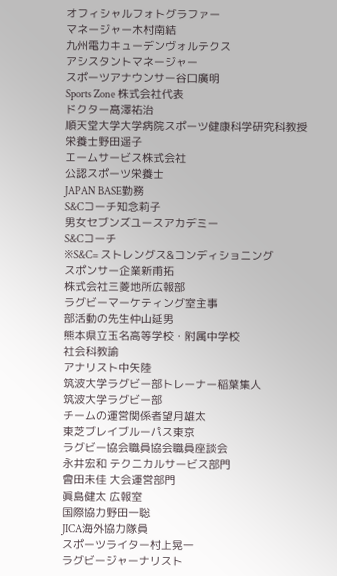オフィシャルフォトグラファー
マネージャー木村南結
九州電力キューデンヴォルテクス
アシスタントマネージャー
スポーツアナウンサー谷口廣明
Sports Zone 株式会社代表
ドクター髙澤祐治
順天堂大学大学病院スポーツ健康科学研究科教授
栄養士野田遥子
エームサービス株式会社
公認スポーツ栄養士
JAPAN BASE勤務
S&Cコーチ知念莉子
男女セブンズユースアカデミー
S&Cコーチ
※S&C= ストレングス&コンディショニング
スポンサー企業新甫拓
株式会社三菱地所広報部
ラグビーマーケティング室主事
部活動の先生仲山延男
熊本県立玉名高等学校・附属中学校
社会科教諭
アナリスト中矢陸
筑波大学ラグビー部トレーナー稲葉集人
筑波大学ラグビー部
チームの運営関係者望月雄太
東芝ブレイブルーパス東京
ラグビー協会職員協会職員座談会
永井宏和 テクニカルサービス部門
會田未佳 大会運営部門
眞島健太 広報室
国際協力野田一聡
JICA海外協力隊員
スポーツライター村上晃一
ラグビージャーナリスト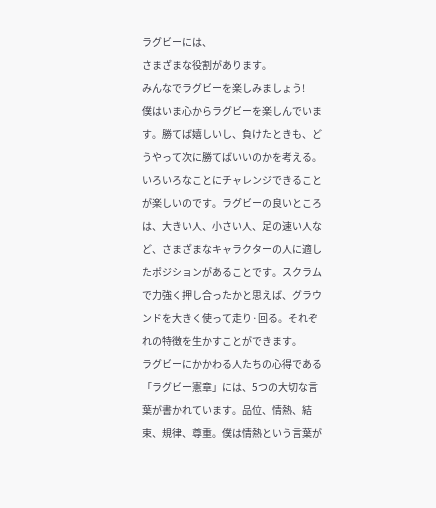ラグビーには、
さまざまな役割があります。
みんなでラグビーを楽しみましょう!
僕はいま心からラグビーを楽しんでいます。勝てば嬉しいし、負けたときも、どうやって次に勝てばいいのかを考える。いろいろなことにチャレンジできることが楽しいのです。ラグビーの良いところは、大きい人、小さい人、足の速い人など、さまざまなキャラクターの人に適したポジションがあることです。スクラムで力強く押し合ったかと思えば、グラウンドを大きく使って走り·回る。それぞれの特徴を生かすことができます。
ラグビーにかかわる人たちの心得である「ラグビー憲章」には、5つの大切な言葉が書かれています。品位、情熱、結束、規律、尊重。僕は情熱という言葉が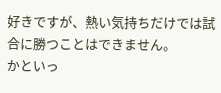好きですが、熱い気持ちだけでは試合に勝つことはできません。
かといっ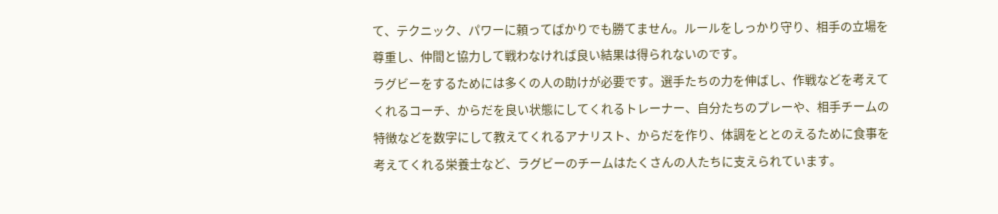て、テクニック、パワーに頼ってばかりでも勝てません。ルールをしっかり守り、相手の立場を尊重し、仲間と協力して戦わなければ良い結果は得られないのです。
ラグビーをするためには多くの人の助けが必要です。選手たちの力を伸ばし、作戦などを考えてくれるコーチ、からだを良い状態にしてくれるトレーナー、自分たちのプレーや、相手チームの特徴などを数字にして教えてくれるアナリスト、からだを作り、体調をととのえるために食事を考えてくれる栄養士など、ラグビーのチームはたくさんの人たちに支えられています。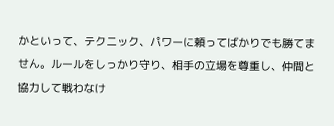かといって、テクニック、パワーに頼ってばかりでも勝てません。ルールをしっかり守り、相手の立場を尊重し、仲間と協力して戦わなけ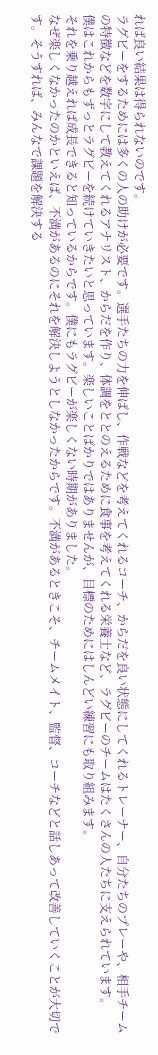れば良い結果は得られないのです。
ラグビーをするためには多くの人の助けが必要です。選手たちの力を伸ばし、作戦などを考えてくれるコーチ、からだを良い状態にしてくれるトレーナー、自分たちのプレーや、相手チームの特徴などを数字にして教えてくれるアナリスト、からだを作り、体調をととのえるために食事を考えてくれる栄養士など、ラグビーのチームはたくさんの人たちに支えられています。
僕はこれからもずっとラグビーを続けていきたいと思っています。楽しいことばかりではありませんが、目標のためにはしんどい練習にも取り組みます。
それを乗り越えれば成長できると知っているからです。僕にもラグビーが楽しくない時期がありました。
なぜ楽しくなかったのかといえば、不満があるのにそれを解決しようとしなかったからです。不満があるときこそ、チームメイト、監督、コーチなどと話しあって改善していくことが大切です。そうすれば、みんなで課題を解決する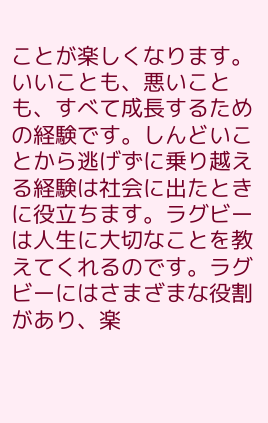ことが楽しくなります。
いいことも、悪いことも、すべて成長するための経験です。しんどいことから逃げずに乗り越える経験は社会に出たときに役立ちます。ラグビーは人生に大切なことを教えてくれるのです。ラグビーにはさまざまな役割があり、楽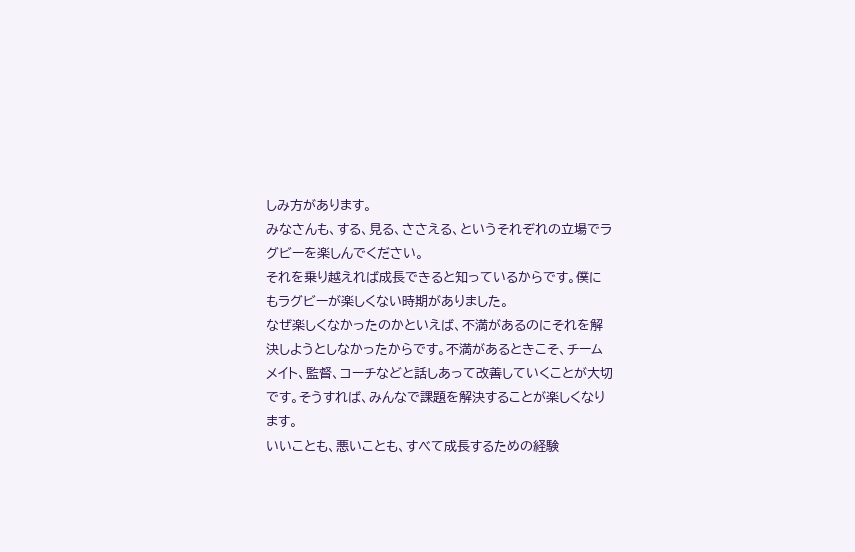しみ方があります。
みなさんも、する、見る、ささえる、というそれぞれの立場でラグビーを楽しんでください。
それを乗り越えれば成長できると知っているからです。僕にもラグビーが楽しくない時期がありました。
なぜ楽しくなかったのかといえば、不満があるのにそれを解決しようとしなかったからです。不満があるときこそ、チームメイト、監督、コーチなどと話しあって改善していくことが大切です。そうすれば、みんなで課題を解決することが楽しくなります。
いいことも、悪いことも、すべて成長するための経験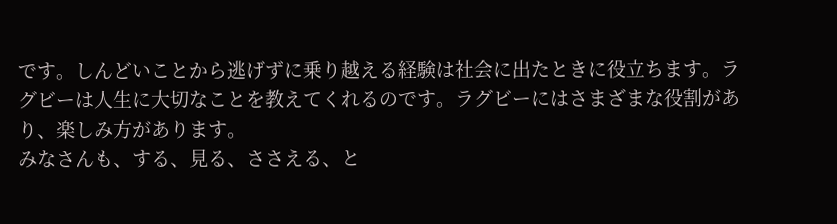です。しんどいことから逃げずに乗り越える経験は社会に出たときに役立ちます。ラグビーは人生に大切なことを教えてくれるのです。ラグビーにはさまざまな役割があり、楽しみ方があります。
みなさんも、する、見る、ささえる、と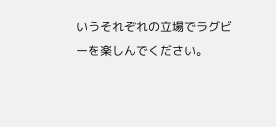いうそれぞれの立場でラグビーを楽しんでください。